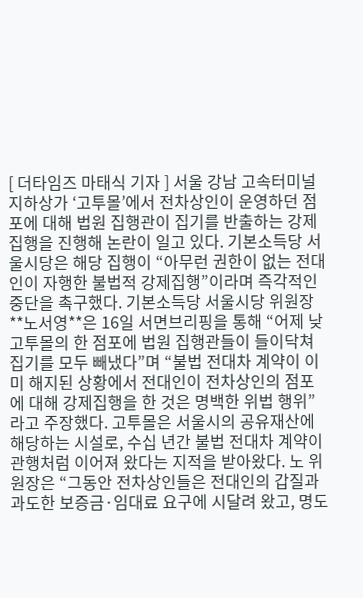[ 더타임즈 마태식 기자 ] 서울 강남 고속터미널 지하상가 ‘고투몰’에서 전차상인이 운영하던 점포에 대해 법원 집행관이 집기를 반출하는 강제집행을 진행해 논란이 일고 있다. 기본소득당 서울시당은 해당 집행이 “아무런 권한이 없는 전대인이 자행한 불법적 강제집행”이라며 즉각적인 중단을 촉구했다. 기본소득당 서울시당 위원장 **노서영**은 16일 서면브리핑을 통해 “어제 낮 고투몰의 한 점포에 법원 집행관들이 들이닥쳐 집기를 모두 빼냈다”며 “불법 전대차 계약이 이미 해지된 상황에서 전대인이 전차상인의 점포에 대해 강제집행을 한 것은 명백한 위법 행위”라고 주장했다. 고투몰은 서울시의 공유재산에 해당하는 시설로, 수십 년간 불법 전대차 계약이 관행처럼 이어져 왔다는 지적을 받아왔다. 노 위원장은 “그동안 전차상인들은 전대인의 갑질과 과도한 보증금·임대료 요구에 시달려 왔고, 명도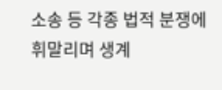소송 등 각종 법적 분쟁에 휘말리며 생계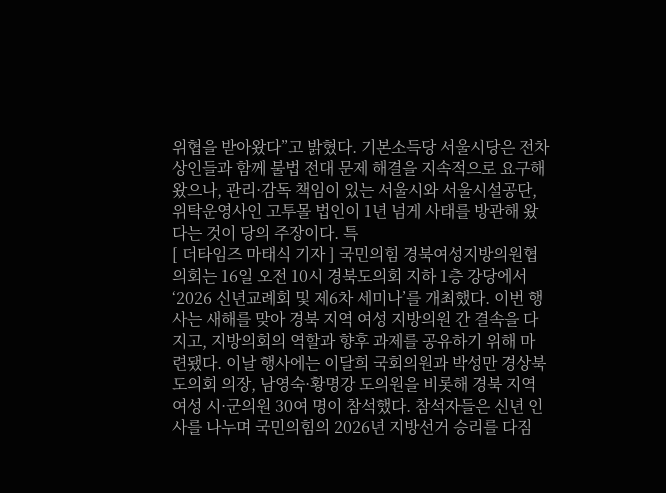위협을 받아왔다”고 밝혔다. 기본소득당 서울시당은 전차상인들과 함께 불법 전대 문제 해결을 지속적으로 요구해 왔으나, 관리·감독 책임이 있는 서울시와 서울시설공단, 위탁운영사인 고투몰 법인이 1년 넘게 사태를 방관해 왔다는 것이 당의 주장이다. 특
[ 더타임즈 마태식 기자 ] 국민의힘 경북여성지방의원협의회는 16일 오전 10시 경북도의회 지하 1층 강당에서 ‘2026 신년교례회 및 제6차 세미나’를 개최했다. 이번 행사는 새해를 맞아 경북 지역 여성 지방의원 간 결속을 다지고, 지방의회의 역할과 향후 과제를 공유하기 위해 마련됐다. 이날 행사에는 이달희 국회의원과 박성만 경상북도의회 의장, 남영숙·황명강 도의원을 비롯해 경북 지역 여성 시·군의원 30여 명이 참석했다. 참석자들은 신년 인사를 나누며 국민의힘의 2026년 지방선거 승리를 다짐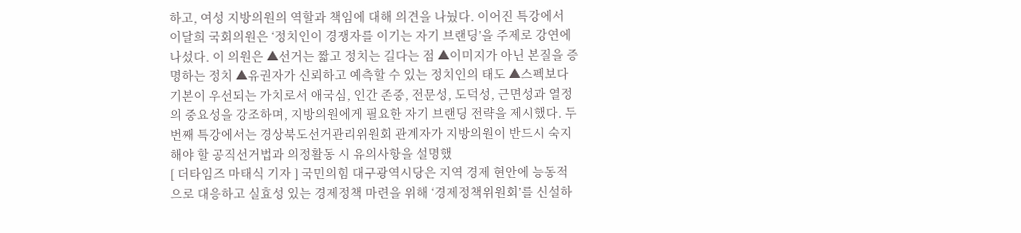하고, 여성 지방의원의 역할과 책임에 대해 의견을 나눴다. 이어진 특강에서 이달희 국회의원은 ‘정치인이 경쟁자를 이기는 자기 브랜딩’을 주제로 강연에 나섰다. 이 의원은 ▲선거는 짧고 정치는 길다는 점 ▲이미지가 아닌 본질을 증명하는 정치 ▲유권자가 신뢰하고 예측할 수 있는 정치인의 태도 ▲스펙보다 기본이 우선되는 가치로서 애국심, 인간 존중, 전문성, 도덕성, 근면성과 열정의 중요성을 강조하며, 지방의원에게 필요한 자기 브랜딩 전략을 제시했다. 두 번째 특강에서는 경상북도선거관리위원회 관계자가 지방의원이 반드시 숙지해야 할 공직선거법과 의정활동 시 유의사항을 설명했
[ 더타임즈 마태식 기자 ] 국민의힘 대구광역시당은 지역 경제 현안에 능동적으로 대응하고 실효성 있는 경제정책 마련을 위해 ‘경제정책위원회’를 신설하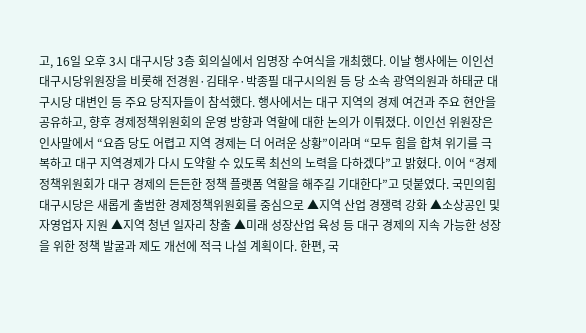고, 16일 오후 3시 대구시당 3층 회의실에서 임명장 수여식을 개최했다. 이날 행사에는 이인선 대구시당위원장을 비롯해 전경원·김태우·박종필 대구시의원 등 당 소속 광역의원과 하태균 대구시당 대변인 등 주요 당직자들이 참석했다. 행사에서는 대구 지역의 경제 여건과 주요 현안을 공유하고, 향후 경제정책위원회의 운영 방향과 역할에 대한 논의가 이뤄졌다. 이인선 위원장은 인사말에서 “요즘 당도 어렵고 지역 경제는 더 어려운 상황”이라며 “모두 힘을 합쳐 위기를 극복하고 대구 지역경제가 다시 도약할 수 있도록 최선의 노력을 다하겠다”고 밝혔다. 이어 “경제정책위원회가 대구 경제의 든든한 정책 플랫폼 역할을 해주길 기대한다”고 덧붙였다. 국민의힘 대구시당은 새롭게 출범한 경제정책위원회를 중심으로 ▲지역 산업 경쟁력 강화 ▲소상공인 및 자영업자 지원 ▲지역 청년 일자리 창출 ▲미래 성장산업 육성 등 대구 경제의 지속 가능한 성장을 위한 정책 발굴과 제도 개선에 적극 나설 계획이다. 한편, 국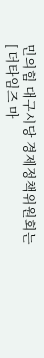민의힘 대구시당 경제정책위원회는
[ 더타임즈 마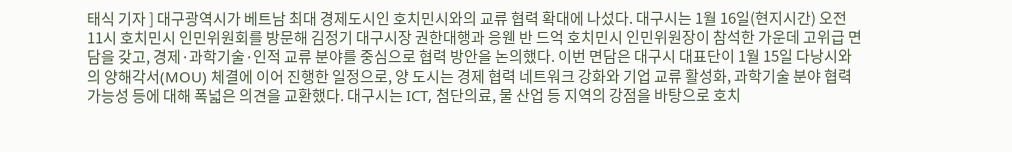태식 기자 ] 대구광역시가 베트남 최대 경제도시인 호치민시와의 교류 협력 확대에 나섰다. 대구시는 1월 16일(현지시간) 오전 11시 호치민시 인민위원회를 방문해 김정기 대구시장 권한대행과 응웬 반 드억 호치민시 인민위원장이 참석한 가운데 고위급 면담을 갖고, 경제·과학기술·인적 교류 분야를 중심으로 협력 방안을 논의했다. 이번 면담은 대구시 대표단이 1월 15일 다낭시와의 양해각서(MOU) 체결에 이어 진행한 일정으로, 양 도시는 경제 협력 네트워크 강화와 기업 교류 활성화, 과학기술 분야 협력 가능성 등에 대해 폭넓은 의견을 교환했다. 대구시는 ICT, 첨단의료, 물 산업 등 지역의 강점을 바탕으로 호치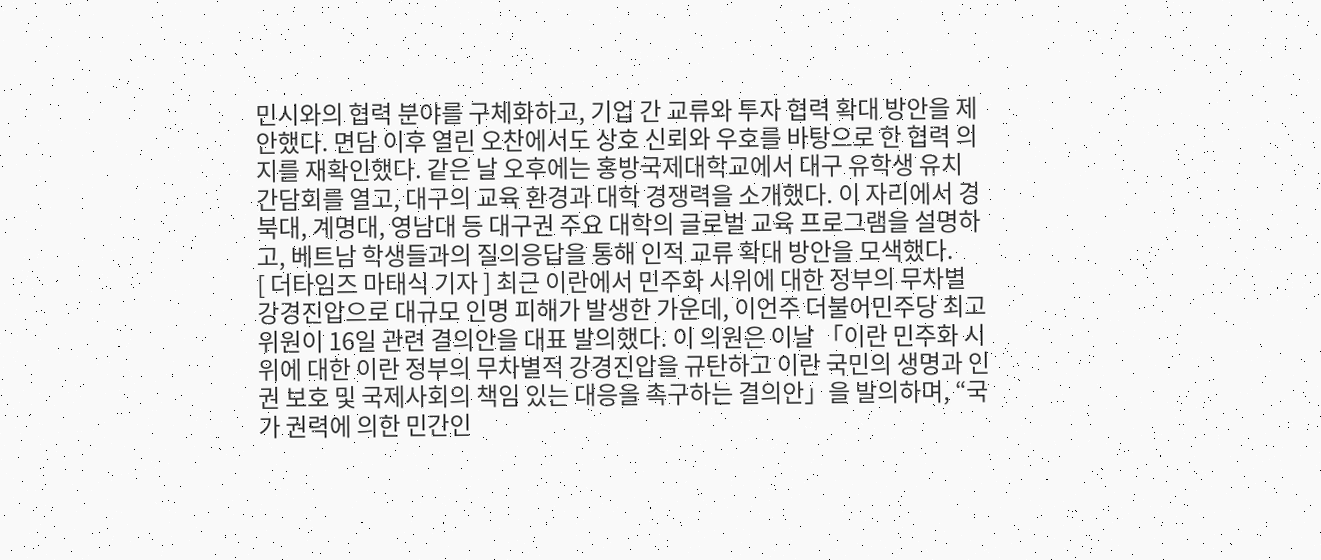민시와의 협력 분야를 구체화하고, 기업 간 교류와 투자 협력 확대 방안을 제안했다. 면담 이후 열린 오찬에서도 상호 신뢰와 우호를 바탕으로 한 협력 의지를 재확인했다. 같은 날 오후에는 홍방국제대학교에서 대구 유학생 유치 간담회를 열고, 대구의 교육 환경과 대학 경쟁력을 소개했다. 이 자리에서 경북대, 계명대, 영남대 등 대구권 주요 대학의 글로벌 교육 프로그램을 설명하고, 베트남 학생들과의 질의응답을 통해 인적 교류 확대 방안을 모색했다.
[ 더타임즈 마태식 기자 ] 최근 이란에서 민주화 시위에 대한 정부의 무차별 강경진압으로 대규모 인명 피해가 발생한 가운데, 이언주 더불어민주당 최고위원이 16일 관련 결의안을 대표 발의했다. 이 의원은 이날 「이란 민주화 시위에 대한 이란 정부의 무차별적 강경진압을 규탄하고 이란 국민의 생명과 인권 보호 및 국제사회의 책임 있는 대응을 촉구하는 결의안」을 발의하며, “국가 권력에 의한 민간인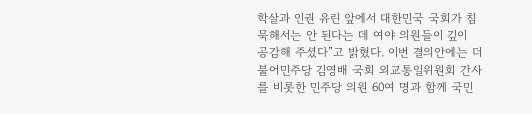학살과 인권 유린 앞에서 대한민국 국회가 침묵해서는 안 된다는 데 여야 의원들이 깊이 공감해 주셨다”고 밝혔다. 이번 결의안에는 더불어민주당 김영배 국회 외교통일위원회 간사를 비롯한 민주당 의원 60여 명과 함께 국민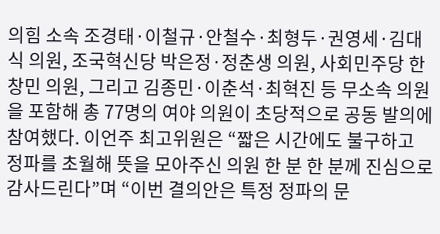의힘 소속 조경태·이철규·안철수·최형두·권영세·김대식 의원, 조국혁신당 박은정·정춘생 의원, 사회민주당 한창민 의원, 그리고 김종민·이춘석·최혁진 등 무소속 의원을 포함해 총 77명의 여야 의원이 초당적으로 공동 발의에 참여했다. 이언주 최고위원은 “짧은 시간에도 불구하고 정파를 초월해 뜻을 모아주신 의원 한 분 한 분께 진심으로 감사드린다”며 “이번 결의안은 특정 정파의 문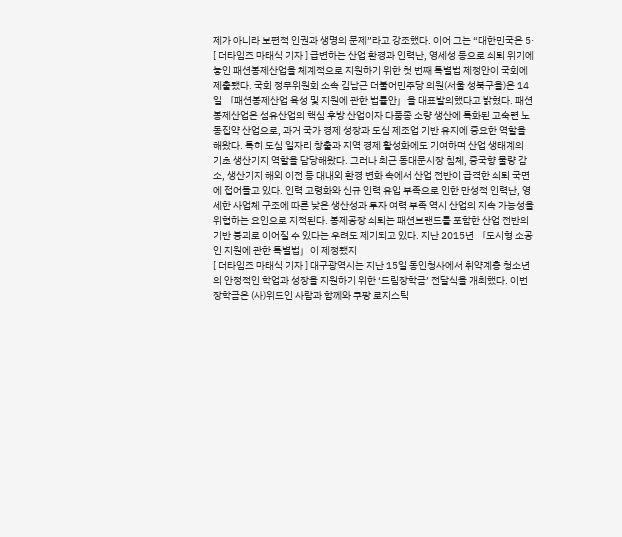제가 아니라 보편적 인권과 생명의 문제”라고 강조했다. 이어 그는 “대한민국은 5·
[ 더타임즈 마태식 기자 ] 급변하는 산업 환경과 인력난, 영세성 등으로 쇠퇴 위기에 놓인 패션봉제산업을 체계적으로 지원하기 위한 첫 번째 특별법 제정안이 국회에 제출됐다. 국회 정무위원회 소속 김남근 더불어민주당 의원(서울 성북구을)은 14일 「패션봉제산업 육성 및 지원에 관한 법률안」을 대표발의했다고 밝혔다. 패션봉제산업은 섬유산업의 핵심 후방 산업이자 다품종 소량 생산에 특화된 고숙련 노동집약 산업으로, 과거 국가 경제 성장과 도심 제조업 기반 유지에 중요한 역할을 해왔다. 특히 도심 일자리 창출과 지역 경제 활성화에도 기여하며 산업 생태계의 기초 생산기지 역할을 담당해왔다. 그러나 최근 동대문시장 침체, 중국향 물량 감소, 생산기지 해외 이전 등 대내외 환경 변화 속에서 산업 전반이 급격한 쇠퇴 국면에 접어들고 있다. 인력 고령화와 신규 인력 유입 부족으로 인한 만성적 인력난, 영세한 사업체 구조에 따른 낮은 생산성과 투자 여력 부족 역시 산업의 지속 가능성을 위협하는 요인으로 지적된다. 봉제공장 쇠퇴는 패션브랜드를 포함한 산업 전반의 기반 붕괴로 이어질 수 있다는 우려도 제기되고 있다. 지난 2015년 「도시형 소공인 지원에 관한 특별법」이 제정됐지
[ 더타임즈 마태식 기자 ] 대구광역시는 지난 15일 동인청사에서 취약계층 청소년의 안정적인 학업과 성장을 지원하기 위한 ‘드림장학금’ 전달식을 개최했다. 이번 장학금은 (사)위드인 사람과 함께와 쿠팡 로지스틱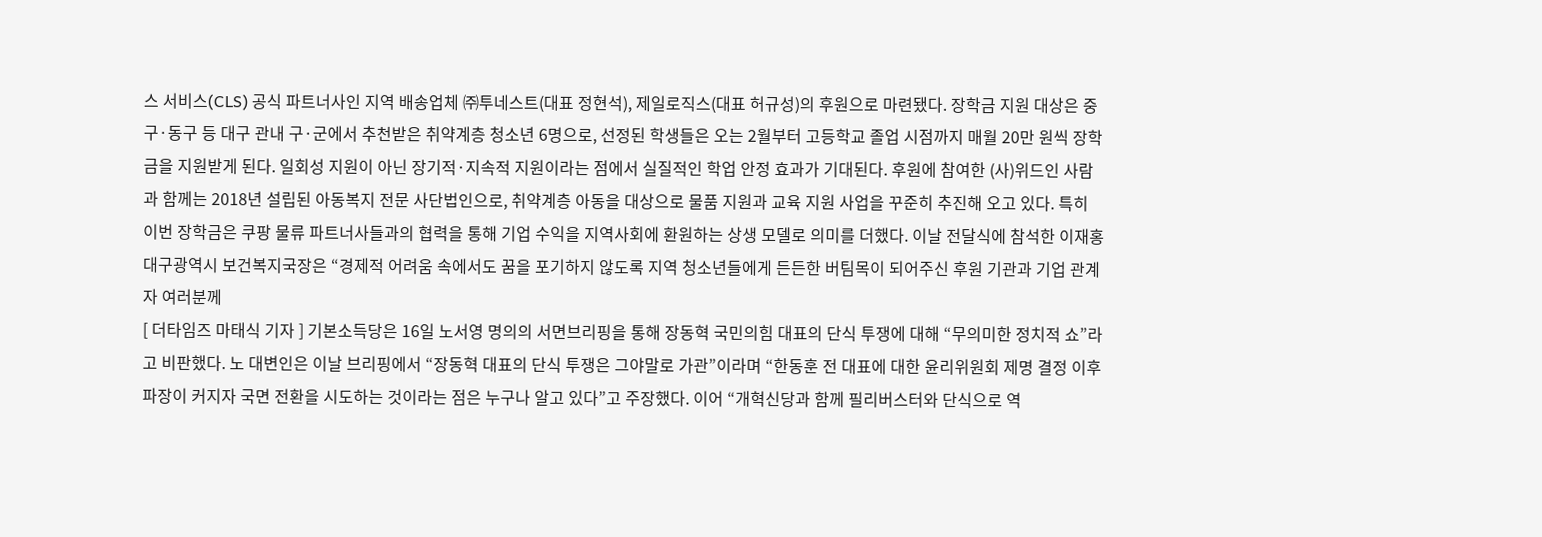스 서비스(CLS) 공식 파트너사인 지역 배송업체 ㈜투네스트(대표 정현석), 제일로직스(대표 허규성)의 후원으로 마련됐다. 장학금 지원 대상은 중구·동구 등 대구 관내 구·군에서 추천받은 취약계층 청소년 6명으로, 선정된 학생들은 오는 2월부터 고등학교 졸업 시점까지 매월 20만 원씩 장학금을 지원받게 된다. 일회성 지원이 아닌 장기적·지속적 지원이라는 점에서 실질적인 학업 안정 효과가 기대된다. 후원에 참여한 (사)위드인 사람과 함께는 2018년 설립된 아동복지 전문 사단법인으로, 취약계층 아동을 대상으로 물품 지원과 교육 지원 사업을 꾸준히 추진해 오고 있다. 특히 이번 장학금은 쿠팡 물류 파트너사들과의 협력을 통해 기업 수익을 지역사회에 환원하는 상생 모델로 의미를 더했다. 이날 전달식에 참석한 이재홍 대구광역시 보건복지국장은 “경제적 어려움 속에서도 꿈을 포기하지 않도록 지역 청소년들에게 든든한 버팀목이 되어주신 후원 기관과 기업 관계자 여러분께
[ 더타임즈 마태식 기자 ] 기본소득당은 16일 노서영 명의의 서면브리핑을 통해 장동혁 국민의힘 대표의 단식 투쟁에 대해 “무의미한 정치적 쇼”라고 비판했다. 노 대변인은 이날 브리핑에서 “장동혁 대표의 단식 투쟁은 그야말로 가관”이라며 “한동훈 전 대표에 대한 윤리위원회 제명 결정 이후 파장이 커지자 국면 전환을 시도하는 것이라는 점은 누구나 알고 있다”고 주장했다. 이어 “개혁신당과 함께 필리버스터와 단식으로 역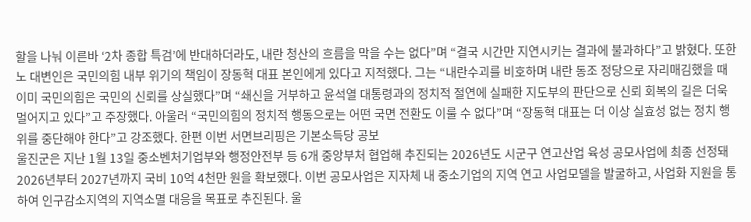할을 나눠 이른바 ‘2차 종합 특검’에 반대하더라도, 내란 청산의 흐름을 막을 수는 없다”며 “결국 시간만 지연시키는 결과에 불과하다”고 밝혔다. 또한 노 대변인은 국민의힘 내부 위기의 책임이 장동혁 대표 본인에게 있다고 지적했다. 그는 “내란수괴를 비호하며 내란 동조 정당으로 자리매김했을 때 이미 국민의힘은 국민의 신뢰를 상실했다”며 “쇄신을 거부하고 윤석열 대통령과의 정치적 절연에 실패한 지도부의 판단으로 신뢰 회복의 길은 더욱 멀어지고 있다”고 주장했다. 아울러 “국민의힘의 정치적 행동으로는 어떤 국면 전환도 이룰 수 없다”며 “장동혁 대표는 더 이상 실효성 없는 정치 행위를 중단해야 한다”고 강조했다. 한편 이번 서면브리핑은 기본소득당 공보
울진군은 지난 1월 13일 중소벤처기업부와 행정안전부 등 6개 중앙부처 협업해 추진되는 2026년도 시군구 연고산업 육성 공모사업에 최종 선정돼 2026년부터 2027년까지 국비 10억 4천만 원을 확보했다. 이번 공모사업은 지자체 내 중소기업의 지역 연고 사업모델을 발굴하고, 사업화 지원을 통하여 인구감소지역의 지역소멸 대응을 목표로 추진된다. 울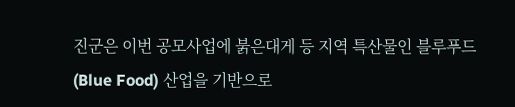진군은 이번 공모사업에 붉은대게 등 지역 특산물인 블루푸드(Blue Food) 산업을 기반으로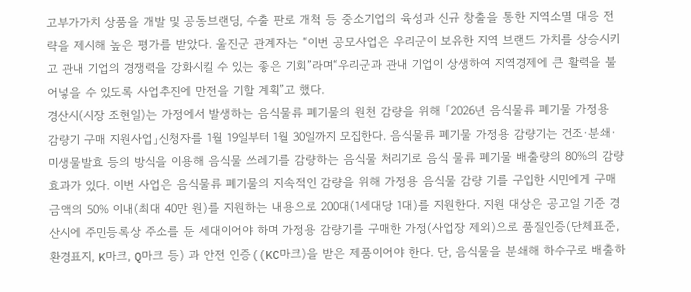고부가가치 상품을 개발 및 공동브랜딩, 수출 판로 개척 등 중소기업의 육성과 신규 창출을 통한 지역소멸 대응 전략을 제시해 높은 평가를 받았다. 울진군 관계자는 “이번 공모사업은 우리군이 보유한 지역 브랜드 가치를 상승시키고 관내 기업의 경쟁력을 강화시킬 수 있는 좋은 기회”라며“우리군과 관내 기업이 상생하여 지역경제에 큰 활력을 불어넣을 수 있도록 사업추진에 만전을 기할 계획”고 했다.
경산시(시장 조현일)는 가정에서 발생하는 음식물류 폐기물의 원천 감량을 위해 「2026년 음식물류 폐기물 가정용 감량기 구매 지원사업」신청자를 1월 19일부터 1월 30일까지 모집한다. 음식물류 폐기물 가정용 감량기는 건조·분쇄·미생물발효 등의 방식을 이용해 음식물 쓰레기를 감량하는 음식물 처리기로 음식 물류 폐기물 배출량의 80%의 감량 효과가 있다. 이번 사업은 음식물류 폐기물의 지속적인 감량을 위해 가정용 음식물 감량 기를 구입한 시민에게 구매 금액의 50% 이내(최대 40만 원)를 지원하는 내용으로 200대(1세대당 1대)를 지원한다. 지원 대상은 공고일 기준 경산시에 주민등록상 주소를 둔 세대이어야 하며 가정용 감량기를 구매한 가정(사업장 제외)으로 품질인증(단체표준, 환경표지, K마크, Q마크 등) 과 안전 인증((KC마크)을 받은 제품이어야 한다. 단, 음식물을 분쇄해 하수구로 배출하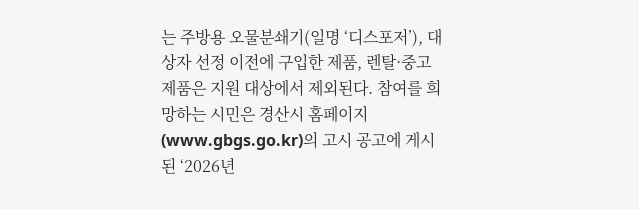는 주방용 오물분쇄기(일명 ‘디스포저’), 대상자 선정 이전에 구입한 제품, 렌탈·중고 제품은 지원 대상에서 제외된다. 참여를 희망하는 시민은 경산시 홈페이지(www.gbgs.go.kr)의 고시 공고에 게시된 ‘2026년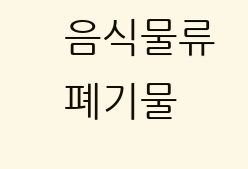음식물류 폐기물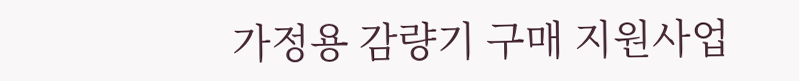가정용 감량기 구매 지원사업